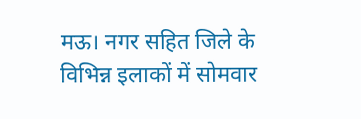मऊ। नगर सहित जिले के विभिन्न इलाकों में सोमवार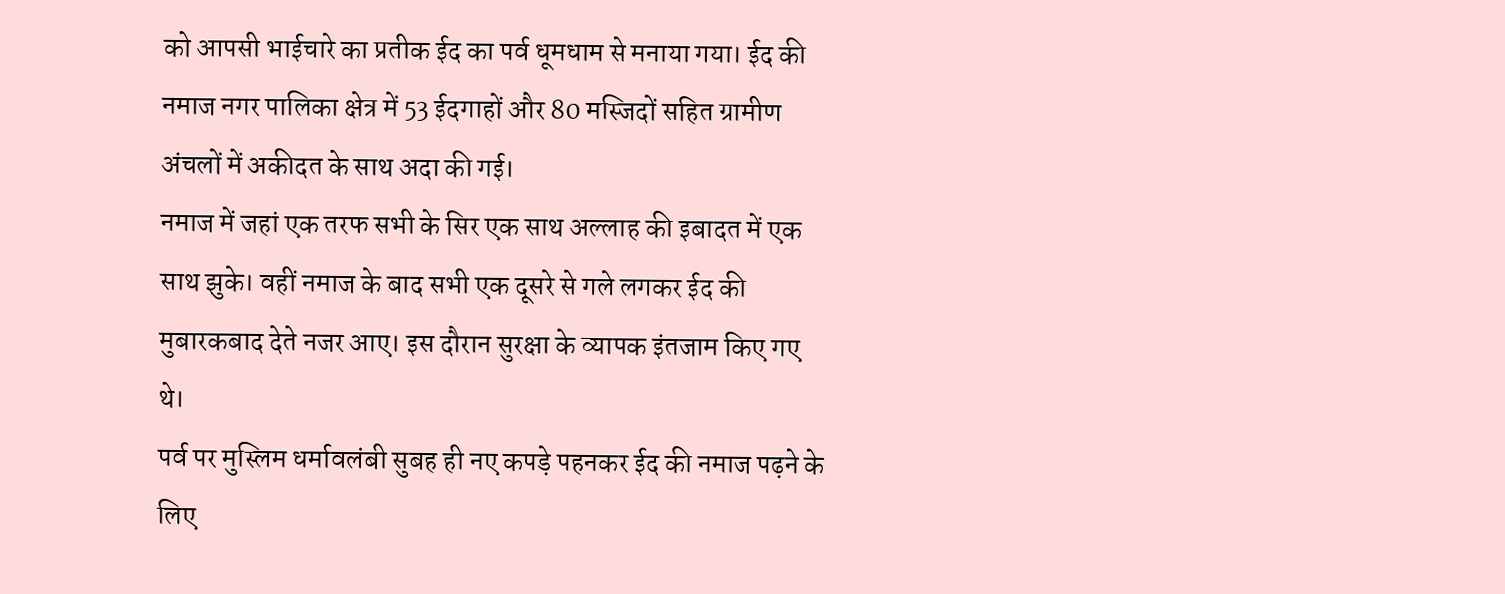को आपसी भाईचारे का प्रतीक ईद का पर्व धूमधाम से मनाया गया। ईद की नमाज नगर पालिका क्षेत्र में 53 ईदगाहों और 80 मस्जिदों सहित ग्रामीण अंचलों में अकीदत के साथ अदा की गई।
नमाज में जहां एक तरफ सभी के सिर एक साथ अल्लाह की इबादत में एक साथ झुके। वहीं नमाज के बाद सभी एक दूसरे से गले लगकर ईद की मुबारकबाद देते नजर आए। इस दौरान सुरक्षा के व्यापक इंतजाम किए गए थे।
पर्व पर मुस्लिम धर्मावलंबी सुबह ही नए कपड़े पहनकर ईद की नमाज पढ़ने के लिए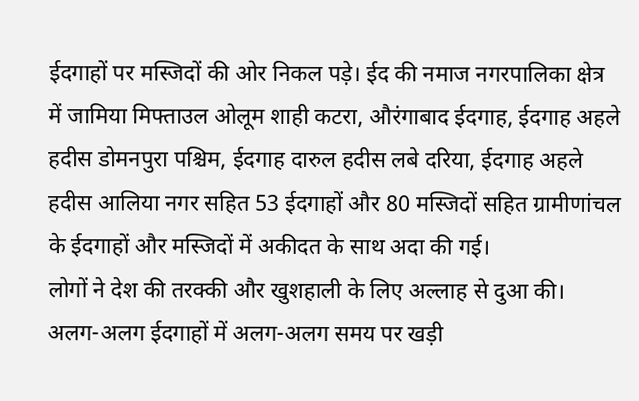ईदगाहों पर मस्जिदों की ओर निकल पड़े। ईद की नमाज नगरपालिका क्षेत्र में जामिया मिफ्ताउल ओलूम शाही कटरा, औरंगाबाद ईदगाह, ईदगाह अहले हदीस डोमनपुरा पश्चिम, ईदगाह दारुल हदीस लबे दरिया, ईदगाह अहले हदीस आलिया नगर सहित 53 ईदगाहों और 80 मस्जिदों सहित ग्रामीणांचल के ईदगाहों और मस्जिदों में अकीदत के साथ अदा की गई।
लोगों ने देश की तरक्की और खुशहाली के लिए अल्लाह से दुआ की। अलग-अलग ईदगाहों में अलग-अलग समय पर खड़ी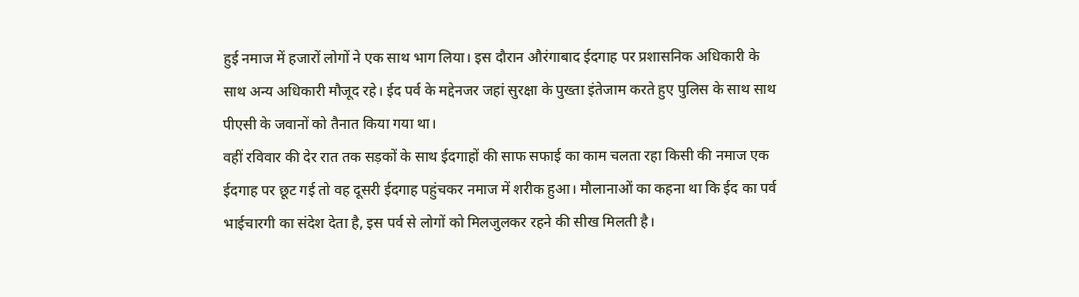हुई नमाज में हजारों लोगों ने एक साथ भाग लिया। इस दौरान औरंगाबाद ईदगाह पर प्रशासनिक अधिकारी के साथ अन्य अधिकारी मौजूद रहे। ईद पर्व के मद्देनजर जहां सुरक्षा के पुख्ता इंतेजाम करते हुए पुलिस के साथ साथ पीएसी के जवानों को तैनात किया गया था।
वहीं रविवार की देर रात तक सड़कों के साथ ईदगाहों की साफ सफाई का काम चलता रहा किसी की नमाज एक ईदगाह पर छूट गई तो वह दूसरी ईदगाह पहुंचकर नमाज में शरीक हुआ। मौलानाओं का कहना था कि ईद का पर्व भाईचारगी का संदेश देता है, इस पर्व से लोगों को मिलजुलकर रहने की सीख मिलती है।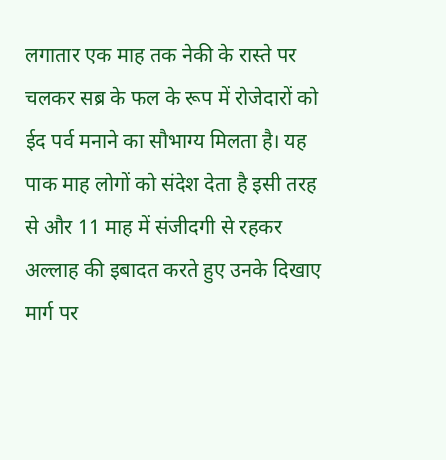लगातार एक माह तक नेकी के रास्ते पर चलकर सब्र के फल के रूप में रोजेदारों को ईद पर्व मनाने का सौभाग्य मिलता है। यह पाक माह लोगों को संदेश देता है इसी तरह से और 11 माह में संजीदगी से रहकर अल्लाह की इबादत करते हुए उनके दिखाए मार्ग पर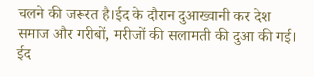चलने की जरूरत है।ईद के दौरान दुआख्वानी कर देश समाज और गरीबों, मरीजों की सलामती की दुआ की गई। ईद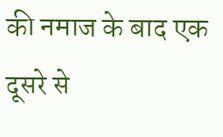की नमाज के बाद एक दूसरे से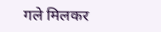गले मिलकर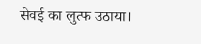सेवई का लुत्फ उठाया।